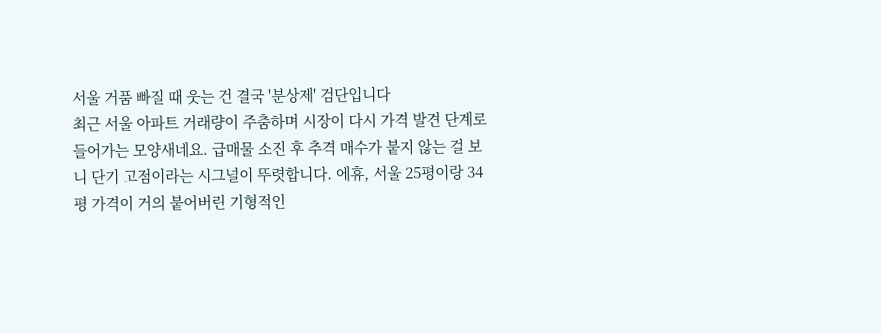서울 거품 빠질 때 웃는 건 결국 '분상제' 검단입니다
최근 서울 아파트 거래량이 주춤하며 시장이 다시 가격 발견 단계로 들어가는 모양새네요. 급매물 소진 후 추격 매수가 붙지 않는 걸 보니 단기 고점이라는 시그널이 뚜렷합니다. 에휴, 서울 25평이랑 34평 가격이 거의 붙어버린 기형적인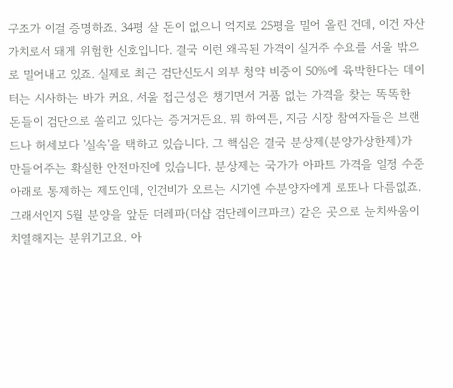구조가 이걸 증명하죠. 34평 살 돈이 없으니 억지로 25평을 밀어 올린 건데, 이건 자산 가치로서 돼게 위험한 신호입니다. 결국 이런 왜곡된 가격이 실거주 수요를 서울 밖으로 밀어내고 있죠. 실제로 최근 검단신도시 외부 청약 비중이 50%에 육박한다는 데이터는 시사하는 바가 커요. 서울 접근성은 챙기면서 거품 없는 가격을 찾는 똑똑한 돈들이 검단으로 쏠리고 있다는 증거거든요. 뭐 하여튼, 지금 시장 참여자들은 브랜드나 허세보다 '실속'을 택하고 있습니다. 그 핵심은 결국 분상제(분양가상한제)가 만들어주는 확실한 안전마진에 있습니다. 분상제는 국가가 아파트 가격을 일정 수준 아래로 통제하는 제도인데, 인건비가 오르는 시기엔 수분양자에게 로또나 다름없죠. 그래서인지 5월 분양을 앞둔 더레파(더샵 검단레이크파크) 같은 곳으로 눈치싸움이 치열해지는 분위기고요. 아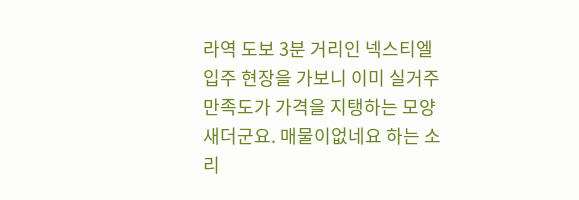라역 도보 3분 거리인 넥스티엘 입주 현장을 가보니 이미 실거주 만족도가 가격을 지탱하는 모양새더군요. 매물이없네요 하는 소리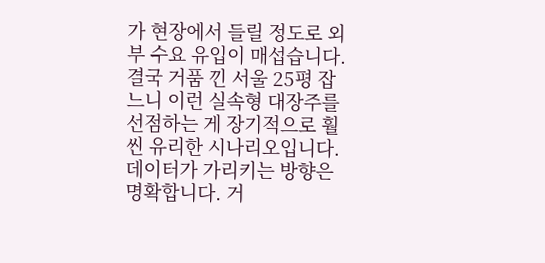가 현장에서 들릴 정도로 외부 수요 유입이 매섭습니다. 결국 거품 낀 서울 25평 잡느니 이런 실속형 대장주를 선점하는 게 장기적으로 훨씬 유리한 시나리오입니다. 데이터가 가리키는 방향은 명확합니다. 거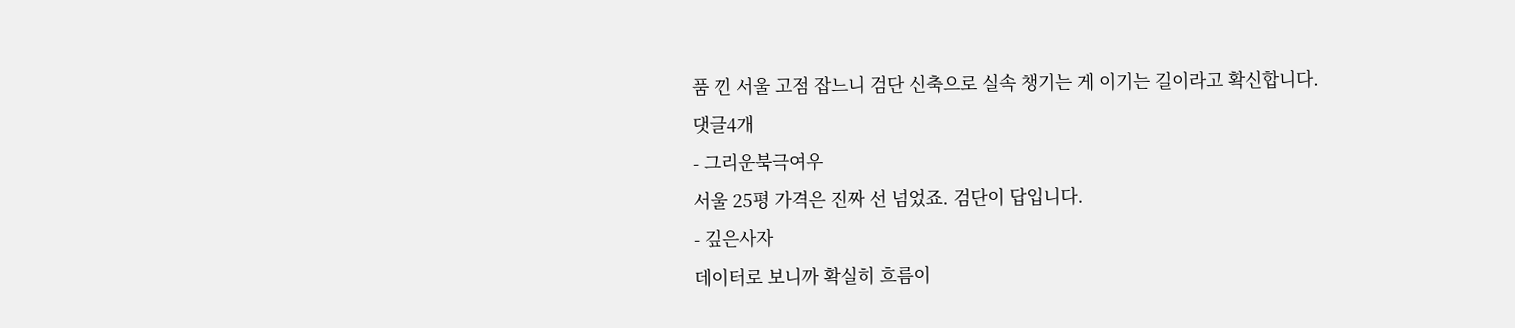품 낀 서울 고점 잡느니 검단 신축으로 실속 챙기는 게 이기는 길이라고 확신합니다.
댓글4개
- 그리운북극여우
서울 25평 가격은 진짜 선 넘었죠. 검단이 답입니다.
- 깊은사자
데이터로 보니까 확실히 흐름이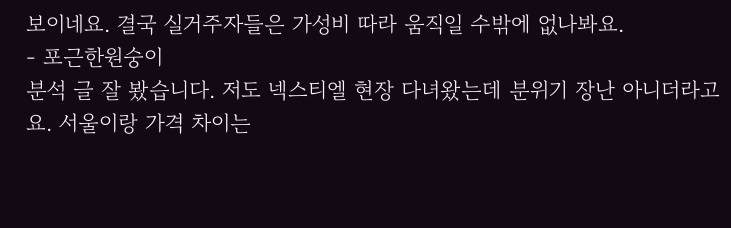보이네요. 결국 실거주자들은 가성비 따라 움직일 수밖에 없나봐요.
- 포근한원숭이
분석 글 잘 봤습니다. 저도 넥스티엘 현장 다녀왔는데 분위기 장난 아니더라고요. 서울이랑 가격 차이는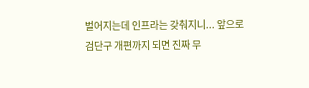벌어지는데 인프라는 갖춰지니... 앞으로 검단구 개편까지 되면 진짜 무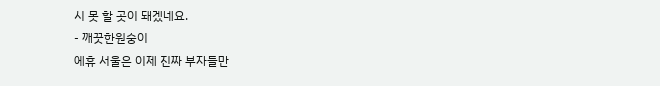시 못 할 곳이 돼겠네요.
- 깨끗한원숭이
에휴 서울은 이제 진짜 부자들만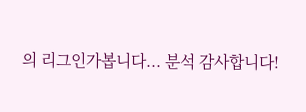의 리그인가봅니다... 분석 감사합니다!